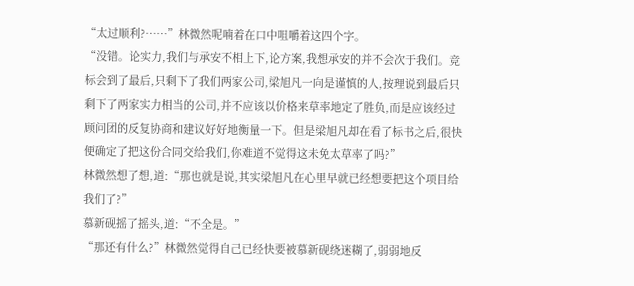“太过顺利?……”林微然呢喃着在口中咀嚼着这四个字。
“没错。论实力,我们与承安不相上下,论方案,我想承安的并不会次于我们。竞标会到了最后,只剩下了我们两家公司,梁旭凡一向是谨慎的人,按理说到最后只剩下了两家实力相当的公司,并不应该以价格来草率地定了胜负,而是应该经过顾问团的反复协商和建议好好地衡量一下。但是梁旭凡却在看了标书之后,很快便确定了把这份合同交给我们,你难道不觉得这未免太草率了吗?”
林微然想了想,道:“那也就是说,其实梁旭凡在心里早就已经想要把这个项目给我们了?”
慕新砚摇了摇头,道:“不全是。”
“那还有什么?”林微然觉得自己已经快要被慕新砚绕迷糊了,弱弱地反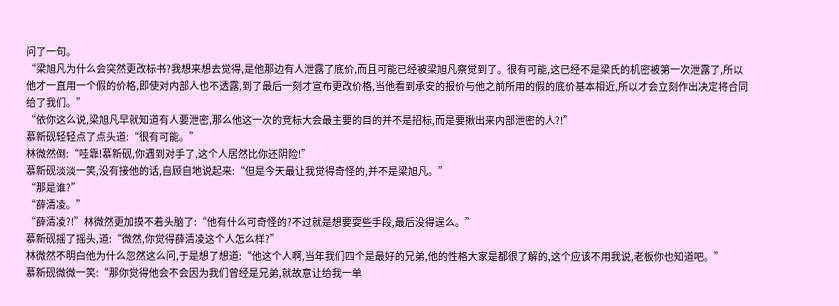问了一句。
“梁旭凡为什么会突然更改标书?我想来想去觉得,是他那边有人泄露了底价,而且可能已经被梁旭凡察觉到了。很有可能,这已经不是梁氏的机密被第一次泄露了,所以他才一直用一个假的价格,即使对内部人也不透露,到了最后一刻才宣布更改价格,当他看到承安的报价与他之前所用的假的底价基本相近,所以才会立刻作出决定将合同给了我们。”
“依你这么说,梁旭凡早就知道有人要泄密,那么他这一次的竞标大会最主要的目的并不是招标,而是要揪出来内部泄密的人?!”
慕新砚轻轻点了点头道:“很有可能。”
林微然倒:“哇靠!慕新砚,你遇到对手了,这个人居然比你还阴险!”
慕新砚淡淡一笑,没有接他的话,自顾自地说起来:“但是今天最让我觉得奇怪的,并不是梁旭凡。”
“那是谁?”
“薛清凌。”
“薛清凌?!”林微然更加摸不着头脑了:“他有什么可奇怪的?不过就是想要耍些手段,最后没得逞么。”
慕新砚摇了摇头,道:“微然,你觉得薛清凌这个人怎么样?”
林微然不明白他为什么忽然这么问,于是想了想道:“他这个人啊,当年我们四个是最好的兄弟,他的性格大家是都很了解的,这个应该不用我说,老板你也知道吧。”
慕新砚微微一笑:“那你觉得他会不会因为我们曾经是兄弟,就故意让给我一单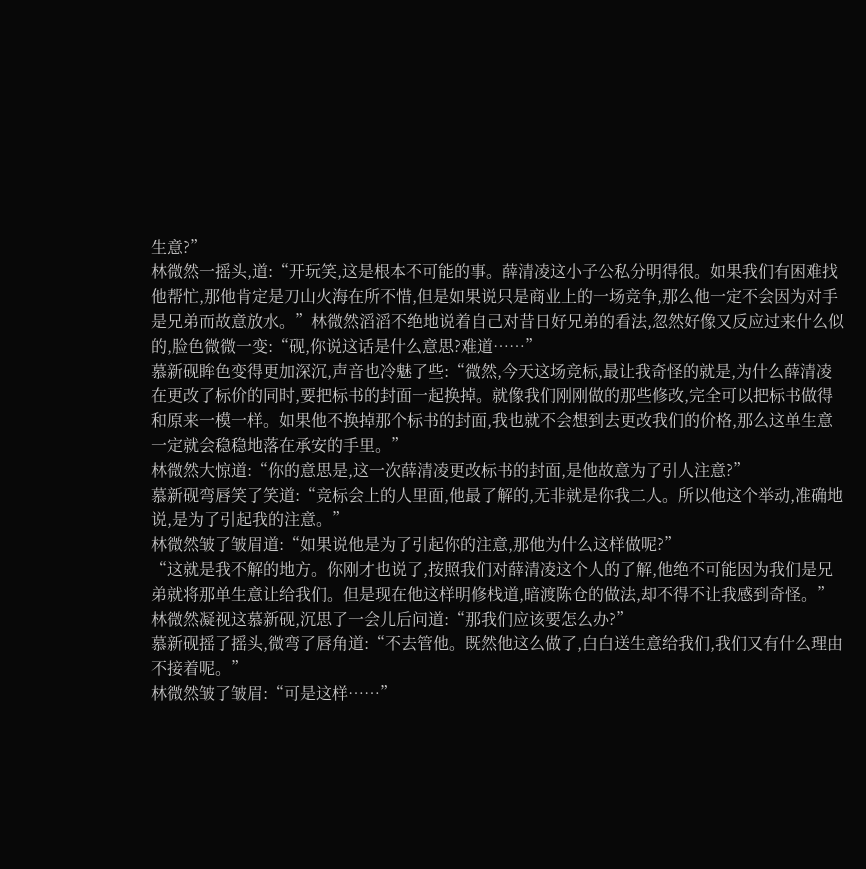生意?”
林微然一摇头,道:“开玩笑,这是根本不可能的事。薛清凌这小子公私分明得很。如果我们有困难找他帮忙,那他肯定是刀山火海在所不惜,但是如果说只是商业上的一场竞争,那么他一定不会因为对手是兄弟而故意放水。”林微然滔滔不绝地说着自己对昔日好兄弟的看法,忽然好像又反应过来什么似的,脸色微微一变:“砚,你说这话是什么意思?难道……”
慕新砚眸色变得更加深沉,声音也冷魅了些:“微然,今天这场竞标,最让我奇怪的就是,为什么薛清凌在更改了标价的同时,要把标书的封面一起换掉。就像我们刚刚做的那些修改,完全可以把标书做得和原来一模一样。如果他不换掉那个标书的封面,我也就不会想到去更改我们的价格,那么这单生意一定就会稳稳地落在承安的手里。”
林微然大惊道:“你的意思是,这一次薛清凌更改标书的封面,是他故意为了引人注意?”
慕新砚弯唇笑了笑道:“竞标会上的人里面,他最了解的,无非就是你我二人。所以他这个举动,准确地说,是为了引起我的注意。”
林微然皱了皱眉道:“如果说他是为了引起你的注意,那他为什么这样做呢?”
“这就是我不解的地方。你刚才也说了,按照我们对薛清凌这个人的了解,他绝不可能因为我们是兄弟就将那单生意让给我们。但是现在他这样明修栈道,暗渡陈仓的做法,却不得不让我感到奇怪。”
林微然凝视这慕新砚,沉思了一会儿后问道:“那我们应该要怎么办?”
慕新砚摇了摇头,微弯了唇角道:“不去管他。既然他这么做了,白白送生意给我们,我们又有什么理由不接着呢。”
林微然皱了皱眉:“可是这样……”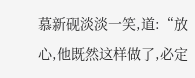慕新砚淡淡一笑,道:“放心,他既然这样做了,必定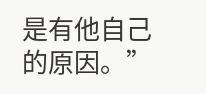是有他自己的原因。”